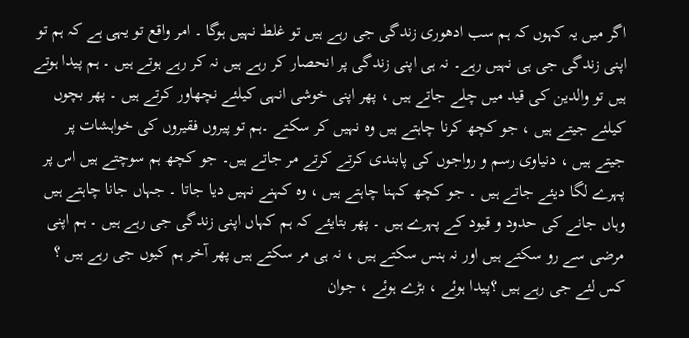اگر میں یہ کہوں کہ ہم سب ادھوری زندگی جی رہے ہیں تو غلط نہیں ہوگا ۔ امر واقع تو یہی ہے کہ ہم تو اپنی زندگی جی ہی نہیں رہے۔ نہ ہی اپنی زندگی پر انحصار کر رہے ہیں نہ کر رہے ہوتے ہیں ۔ ہم پیدا ہوتے ہیں تو والدین کی قید میں چلے جاتے ہیں ، پھر اپنی خوشی انہی کیلئے نچھاور کرتے ہیں ۔ پھر بچوں کیلئے جیتے ہیں ، جو کچھ کرنا چاہتے ہیں وہ نہیں کر سکتے ۔ہم تو پیروں فقیروں کی خواہشات پر جیتے ہیں ، دنیاوی رسم و رواجوں کی پابندی کرتے کرتے مر جاتے ہیں۔ جو کچھ ہم سوچتے ہیں اس پر پہرے لگا دیئے جاتے ہیں ۔ جو کچھ کہنا چاہتے ہیں ، وہ کہنے نہیں دیا جاتا ۔ جہاں جانا چاہتے ہیں وہاں جانے کی حدود و قیود کے پہرے ہیں ۔ پھر بتایئے کہ ہم کہاں اپنی زندگی جی رہے ہیں ۔ ہم اپنی مرضی سے رو سکتے ہیں اور نہ ہنس سکتے ہیں ، نہ ہی مر سکتے ہیں پھر آخر ہم کیوں جی رہے ہیں ؟ کس لئے جی رہے ہیں ؟پیدا ہوئے ، بڑے ہوئے ، جوان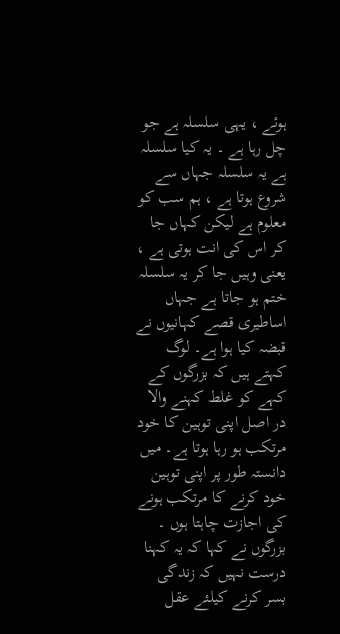ہوئے ، یہی سلسلہ ہے جو چل رہا ہے ۔ یہ کیا سلسلہ ہے یہ سلسلہ جہاں سے شروع ہوتا ہے ، ہم سب کو معلوم ہے لیکن کہاں جا کر اس کی انت ہوتی ہے ، یعنی وہیں جا کر یہ سلسلہ ختم ہو جاتا ہے جہاں اساطیری قصے کہانیوں نے قبضہ کیا ہوا ہے۔ لوگ کہتے ہیں کہ بزرگوں کے کہے کو غلط کہنے والا در اصل اپنی توہین کا خود مرتکب ہو رہا ہوتا ہے۔ میں دانستہ طور پر اپنی توہین خود کرنے کا مرتکب ہونے کی اجازت چاہتا ہوں ۔
بزرگوں نے کہا کہ یہ کہنا درست نہیں کہ زندگی بسر کرنے کیلئے عقل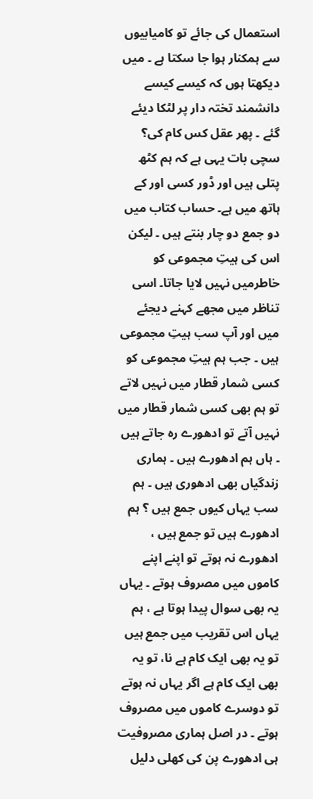استعمال کی جائے تو کامیابیوں سے ہمکنار ہوا جا سکتا ہے ۔ میں دیکھتا ہوں کہ کیسے کیسے دانشمند تختہ دار پر لٹکا دیئے گئے ۔ پھر عقل کس کام کی؟ سچی بات یہی ہے کہ ہم کٹھ پتلی ہیں اور ڈور کسی اور کے ہاتھ میں ہے۔ حساب کتاب میں دو جمع دو چار بنتے ہیں ۔ لیکن اس کی ہیتِ مجموعی کو خاطرمیں نہیں لایا جاتا۔ اسی تناظر میں مجھے کہنے دیجئے میں اور آپ سب ہیتِ مجموعی ہیں ۔ جب ہم ہیتِ مجموعی کو کسی شمار قطار میں نہیں لاتے تو ہم بھی کسی شمار قطار میں نہیں آتے تو ادھورے رہ جاتے ہیں ۔ ہاں ہم ادھورے ہیں ۔ ہماری زندگیاں بھی ادھوری ہیں ۔ ہم سب یہاں کیوں جمع ہیں ؟ ہم ادھورے ہیں تو جمع ہیں ، ادھورے نہ ہوتے تو اپنے اپنے کاموں میں مصروف ہوتے ۔ یہاں یہ بھی سوال پیدا ہوتا ہے ، ہم یہاں اس تقریب میں جمع ہیں تو یہ بھی ایک کام ہے نا، تو یہ بھی ایک کام ہے اگر یہاں نہ ہوتے تو دوسرے کاموں میں مصروف ہوتے ۔ در اصل ہماری مصروفیت ہی ادھورے پن کی کھلی دلیل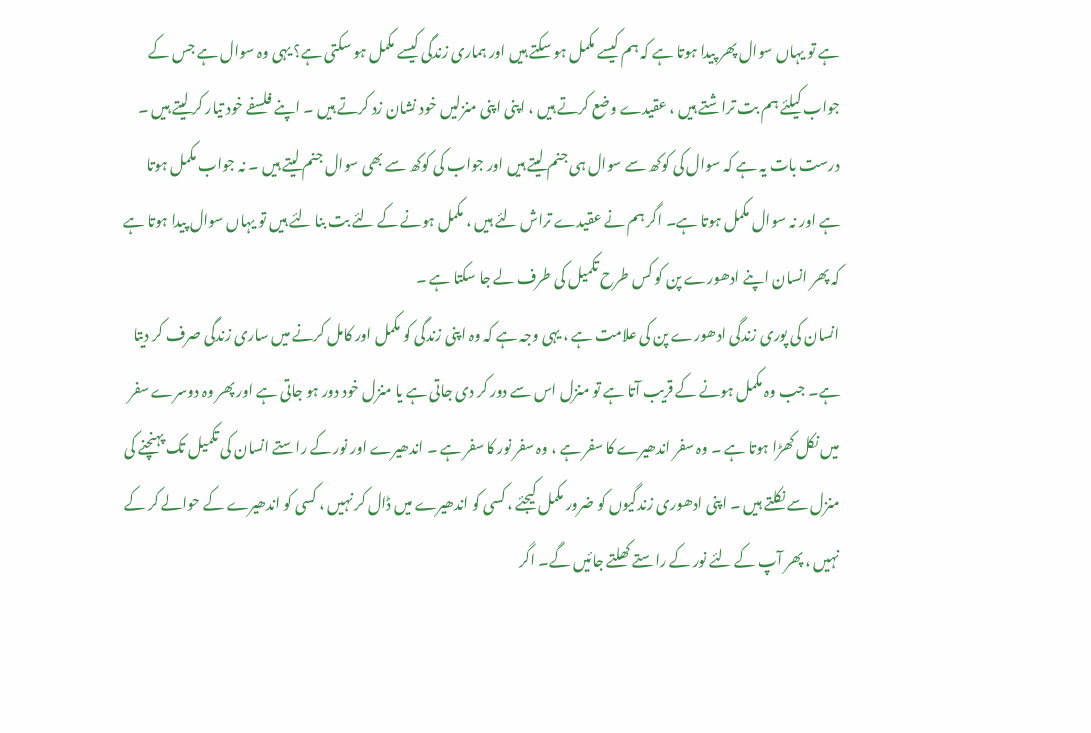ہے تو یہاں سوال پھر پیدا ہوتا ہے کہ ہم کیسے مکمل ہو سکتے ہیں اور ہماری زندگی کیسے مکمل ہو سکتی ہے؟ یہی وہ سوال ہے جس کے جواب کیلئے ہم بت تراشتے ہیں ، عقیدے وضع کرتے ہیں ، اپنی اپنی منزلیں خود نشان زد کرتے ہیں ۔ اپنے فلسفے خود تیار کر لیتے ہیں ۔ درست بات یہ ہے کہ سوال کی کوکھ سے سوال ہی جنم لیتے ہیں اور جواب کی کوکھ سے بھی سوال جنم لیتے ہیں ۔ نہ جواب مکمل ہوتا ہے اور نہ سوال مکمل ہوتا ہے۔ اگر ہم نے عقیدے تراش لئے ہیں ، مکمل ہونے کے لئے بت بنا لئے ہیں تو یہاں سوال پیدا ہوتا ہے کہ پھر انسان اپنے ادھورے پن کو کس طرح تکمیل کی طرف لے جا سکتا ہے ۔
انسان کی پوری زندگی ادھورے پن کی علامت ہے ، یہی وجہ ہے کہ وہ اپنی زندگی کو مکمل اور کامل کرنے میں ساری زندگی صرف کر دیتا ہے۔ جب وہ مکمل ہونے کے قریب آتا ہے تو منزل اس سے دور کر دی جاتی ہے یا منزل خود دور ہو جاتی ہے اور پھر وہ دوسرے سفر میں نکل کھڑا ہوتا ہے ۔ وہ سفر اندھیرے کا سفر ہے ، وہ سفر نور کا سفر ہے ۔ اندھیرے اور نور کے راستے انسان کی تکمیل تک پہنچنے کی منزل سے نکلتے ہیں ۔ اپنی ادھوری زندگیوں کو ضرور مکمل کیجئے ، کسی کو اندھیرے میں ڈال کر نہیں ، کسی کو اندھیرے کے حوالے کر کے نہیں ، پھر آپ کے لئے نور کے راستے کھلتے جائیں گے۔ اگر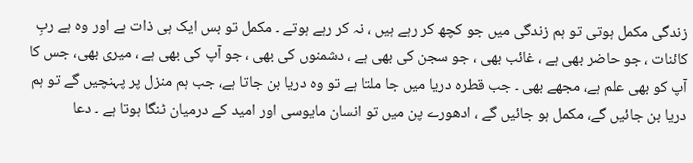زندگی مکمل ہوتی تو ہم زندگی میں جو کچھ کر رہے ہیں ، نہ کر رہے ہوتے ۔ مکمل تو بس ایک ہی ذات ہے اور وہ ہے ربِ کائنات ، جو حاضر بھی ہے ، غائب بھی ، جو سجن کی بھی ہے ، دشمنوں کی بھی ، جو آپ کی بھی ہے ، میری بھی، جس کا آپ کو بھی علم ہے، مجھے بھی ۔ جب قطرہ دریا میں جا ملتا ہے تو وہ دریا بن جاتا ہے، جب ہم منزل پر پہنچیں گے تو ہم دریا بن جائیں گے، مکمل ہو جائیں گے ، ادھورے پن میں تو انسان مایوسی اور امید کے درمیان ٹنگا ہوتا ہے ۔ دعا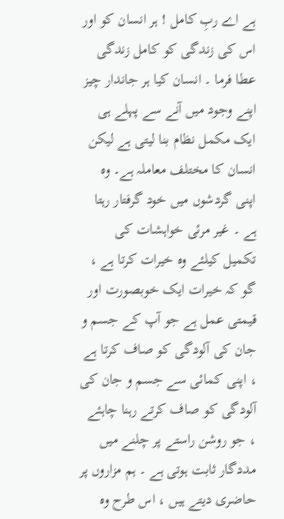ہے اے ربِ کامل ! ہر انسان کو اور اس کی زندگی کو کامل زندگی عطا فرما ۔ انسان کیا ہر جاندار چیز اپنے وجود میں آنے سے پہلے ہی ایک مکمل نظام بنا لیتی ہے لیکن انسان کا مختلف معاملہ ہے۔ وہ اپنی گردشوں میں خود گرفتار رہتا ہے ۔ غیر مرئی خواہشات کی تکمیل کیلئے وہ خیرات کرتا ہے ، گو کہ خیرات ایک خوبصورت اور قیمتی عمل ہے جو آپ کے جسم و جان کی آلودگی کو صاف کرتا ہے ، اپنی کمائی سے جسم و جان کی آلودگی کو صاف کرتے رہنا چاہئے ، جو روشن راستے پر چلنے میں مددگار ثابت ہوتی ہے ۔ ہم مزاروں پر حاضری دیتے ہیں ، اس طرح وہ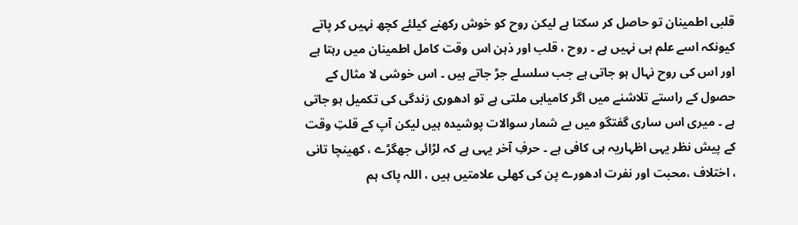قلبی اطمینان تو حاصل کر سکتا ہے لیکن روح کو خوش رکھنے کیلئے کچھ نہیں کر پاتے کیونکہ اسے علم ہی نہیں ہے ۔ روح ، قلب اور ذہن اس وقت کامل اطمینان میں رہتا ہے اور اس کی روح نہال ہو جاتی ہے جب سلسلے جڑ جاتے ہیں ۔ اس خوشی لا مثال کے حصول کے راستے تلاشنے میں اگر کامیابی ملتی ہے تو ادھوری زندگی کی تکمیل ہو جاتی ہے ۔ میری اس ساری گفتگو میں بے شمار سوالات پوشیدہ ہیں لیکن آپ کے قلتِ وقت کے پیش نظر یہی اظہاریہ ہی کافی ہے ۔ حرفِ آخر یہی ہے کہ لڑائی جھگڑے ، کھینچا تانی ، اختلاف ،محبت اور نفرت ادھورے پن کی کھلی علامتیں ہیں ، اللہ پاک ہم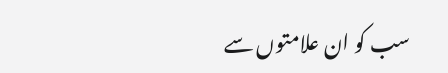سب کو ان علامتوں سے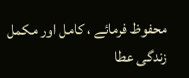محفوظ فرمائے ، کامل اور مکمل زندگی عطا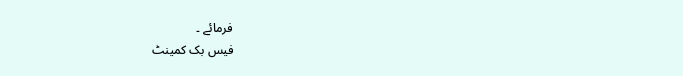فرمائے ۔
فیس بک کمینٹ